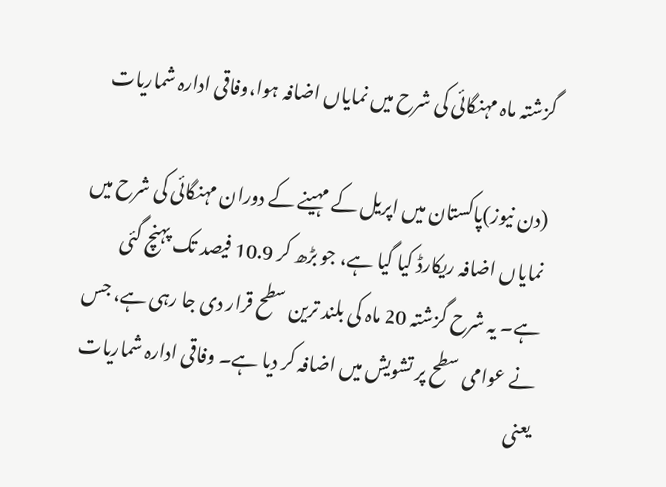گزشتہ ماہ مہنگائی کی شرح میں نمایاں اضافہ ہوا،وفاقی ادارہ شماریات

(دن نیوز)پاکستان میں اپریل کے مہینے کے دوران مہنگائی کی شرح میں نمایاں اضافہ ریکارڈ کیا گیا ہے، جو بڑھ کر 10.9 فیصد تک پہنچ گئی ہے۔ یہ شرح گزشتہ 20 ماہ کی بلند ترین سطح قرار دی جا رہی ہے، جس نے عوامی سطح پر تشویش میں اضافہ کر دیا ہے۔ وفاقی ادارہ شماریات یعنی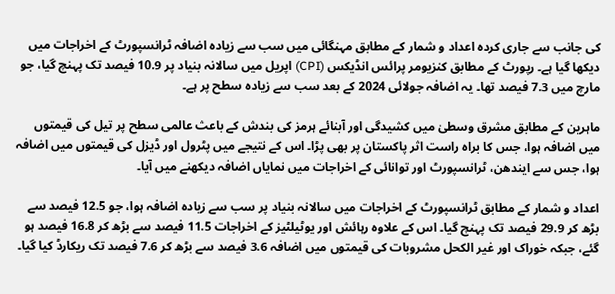کی جانب سے جاری کردہ اعداد و شمار کے مطابق مہنگائی میں سب سے زیادہ اضافہ ٹرانسپورٹ کے اخراجات میں دیکھا گیا ہے۔ رپورٹ کے مطابق کنزیومر پرائس انڈیکس (CPI) اپریل میں سالانہ بنیاد پر 10.9 فیصد تک پہنچ گیا، جو مارچ میں 7.3 فیصد تھا۔ یہ اضافہ جولائی 2024 کے بعد سب سے زیادہ سطح پر ہے۔

ماہرین کے مطابق مشرق وسطیٰ میں کشیدگی اور آبنائے ہرمز کی بندش کے باعث عالمی سطح پر تیل کی قیمتوں میں اضافہ ہوا، جس کا براہ راست اثر پاکستان پر بھی پڑا۔ اس کے نتیجے میں پٹرول اور ڈیزل کی قیمتوں میں اضافہ ہوا، جس سے ایندھن، ٹرانسپورٹ اور توانائی کے اخراجات میں نمایاں اضافہ دیکھنے میں آیا۔

اعداد و شمار کے مطابق ٹرانسپورٹ کے اخراجات میں سالانہ بنیاد پر سب سے زیادہ اضافہ ہوا، جو 12.5 فیصد سے بڑھ کر 29.9 فیصد تک پہنچ گیا۔ اس کے علاوہ رہائش اور یوٹیلٹیز کے اخراجات 11.5 فیصد سے بڑھ کر 16.8 فیصد ہو گئے، جبکہ خوراک اور غیر الکحل مشروبات کی قیمتوں میں اضافہ 3.6 فیصد سے بڑھ کر 7.6 فیصد تک ریکارڈ کیا گیا۔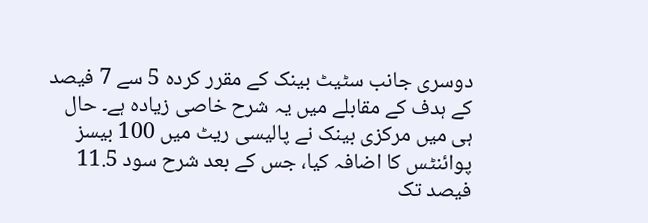دوسری جانب سٹیٹ بینک کے مقرر کردہ 5 سے 7 فیصد کے ہدف کے مقابلے میں یہ شرح خاصی زیادہ ہے۔ حال ہی میں مرکزی بینک نے پالیسی ریٹ میں 100 بیسز پوائنٹس کا اضافہ کیا، جس کے بعد شرح سود 11.5 فیصد تک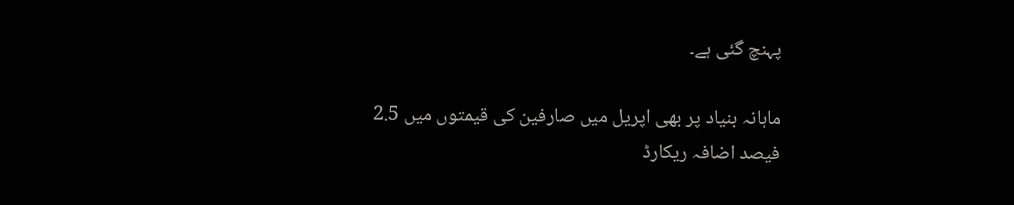پہنچ گئی ہے۔

ماہانہ بنیاد پر بھی اپریل میں صارفین کی قیمتوں میں 2.5 فیصد اضافہ ریکارڈ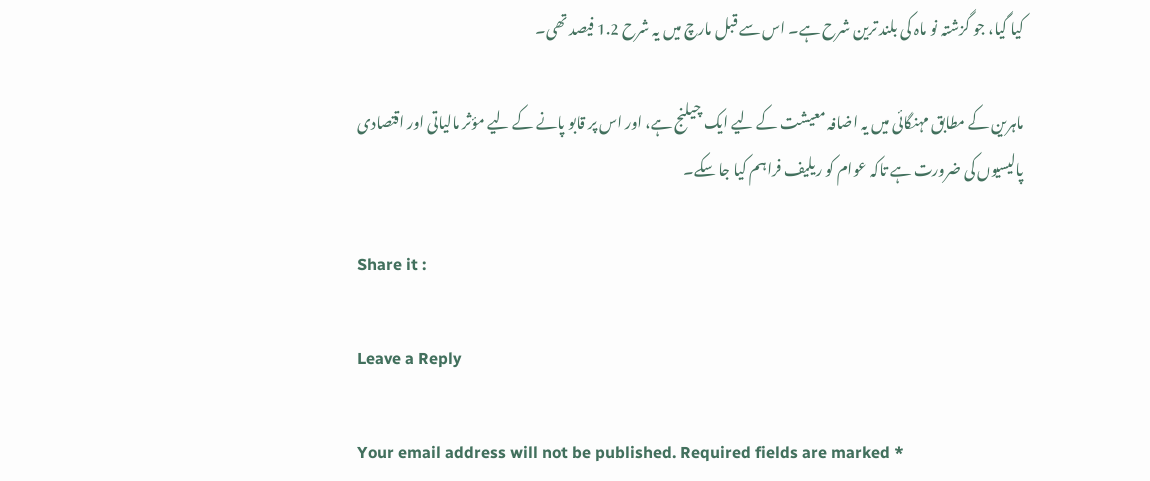کیا گیا، جو گزشتہ نو ماہ کی بلند ترین شرح ہے۔ اس سے قبل مارچ میں یہ شرح 1.2 فیصد تھی۔

ماہرین کے مطابق مہنگائی میں یہ اضافہ معیشت کے لیے ایک چیلنج ہے، اور اس پر قابو پانے کے لیے مؤثر مالیاتی اور اقتصادی پالیسیوں کی ضرورت ہے تاکہ عوام کو ریلیف فراہم کیا جا سکے۔

Share it :

Leave a Reply

Your email address will not be published. Required fields are marked *